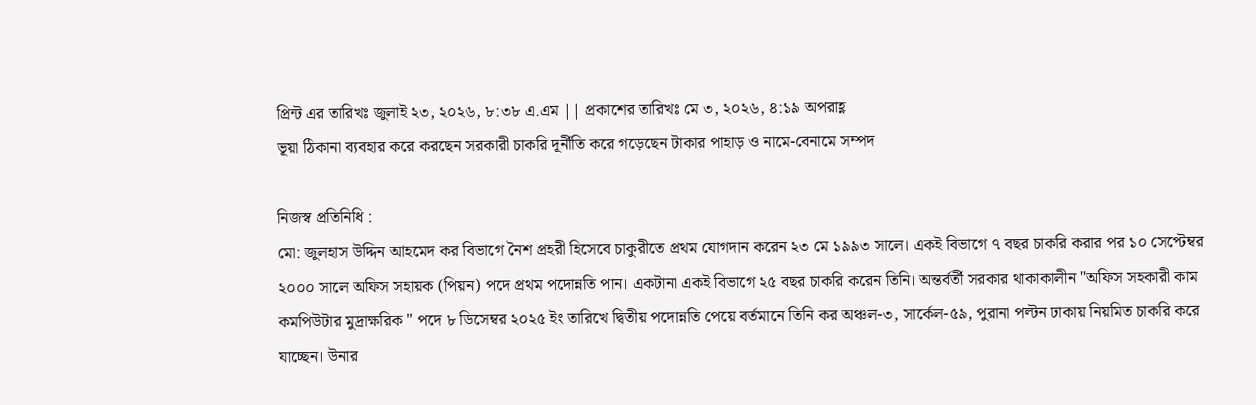প্রিন্ট এর তারিখঃ জুলাই ২৩, ২০২৬, ৮:৩৮ এ.এম || প্রকাশের তারিখঃ মে ৩, ২০২৬, ৪:১৯ অপরাহ্ণ
ভূয়া ঠিকানা ব্যবহার করে করছেন সরকারী চাকরি দূর্নীতি করে গড়েছেন টাকার পাহাড় ও নামে-বেনামে সম্পদ

নিজস্ব প্রতিনিধি :
মো: জুলহাস উদ্দিন আহমেদ কর বিভাগে নৈশ প্রহরী হিসেবে চাকুরীতে প্রথম যোগদান করেন ২৩ মে ১৯৯৩ সালে। একই বিভাগে ৭ বছর চাকরি করার পর ১০ সেপ্টেম্বর ২০০০ সালে অফিস সহায়ক (পিয়ন) পদে প্রথম পদোন্নতি পান। একটানা একই বিভাগে ২৫ বছর চাকরি করেন তিনি। অন্তর্বর্তী সরকার থাকাকালীন "অফিস সহকারী কাম কমপিউটার মুদ্রাক্ষরিক " পদে ৮ ডিসেম্বর ২০২৫ ইং তারিখে দ্বিতীয় পদোন্নতি পেয়ে বর্তমানে তিনি কর অঞ্চল-৩, সার্কেল-৫৯, পুরানা পল্টন ঢাকায় নিয়মিত চাকরি করে যাচ্ছেন। উনার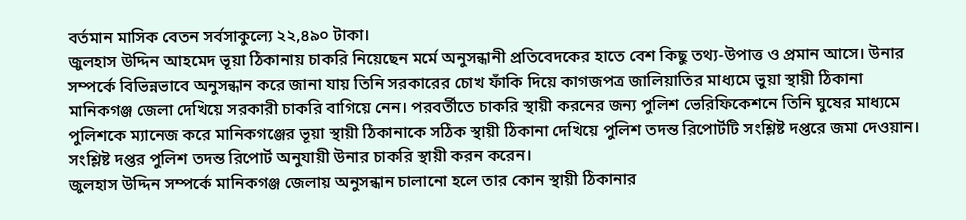বর্তমান মাসিক বেতন সর্বসাকুল্যে ২২,৪৯০ টাকা।
জুলহাস উদ্দিন আহমেদ ভূয়া ঠিকানায় চাকরি নিয়েছেন মর্মে অনুসন্ধানী প্রতিবেদকের হাতে বেশ কিছু তথ্য-উপাত্ত ও প্রমান আসে। উনার সম্পর্কে বিভিন্নভাবে অনুসন্ধান করে জানা যায় তিনি সরকারের চোখ ফাঁকি দিয়ে কাগজপত্র জালিয়াতির মাধ্যমে ভুয়া স্থায়ী ঠিকানা মানিকগঞ্জ জেলা দেখিয়ে সরকারী চাকরি বাগিয়ে নেন। পরবর্তীতে চাকরি স্থায়ী করনের জন্য পুলিশ ভেরিফিকেশনে তিনি ঘুষের মাধ্যমে পুলিশকে ম্যানেজ করে মানিকগঞ্জের ভূয়া স্থায়ী ঠিকানাকে সঠিক স্থায়ী ঠিকানা দেখিয়ে পুলিশ তদন্ত রিপোর্টটি সংশ্লিষ্ট দপ্তরে জমা দেওয়ান। সংশ্লিষ্ট দপ্তর পুলিশ তদন্ত রিপোর্ট অনুযায়ী উনার চাকরি স্থায়ী করন করেন।
জুলহাস উদ্দিন সম্পর্কে মানিকগঞ্জ জেলায় অনুসন্ধান চালানো হলে তার কোন স্থায়ী ঠিকানার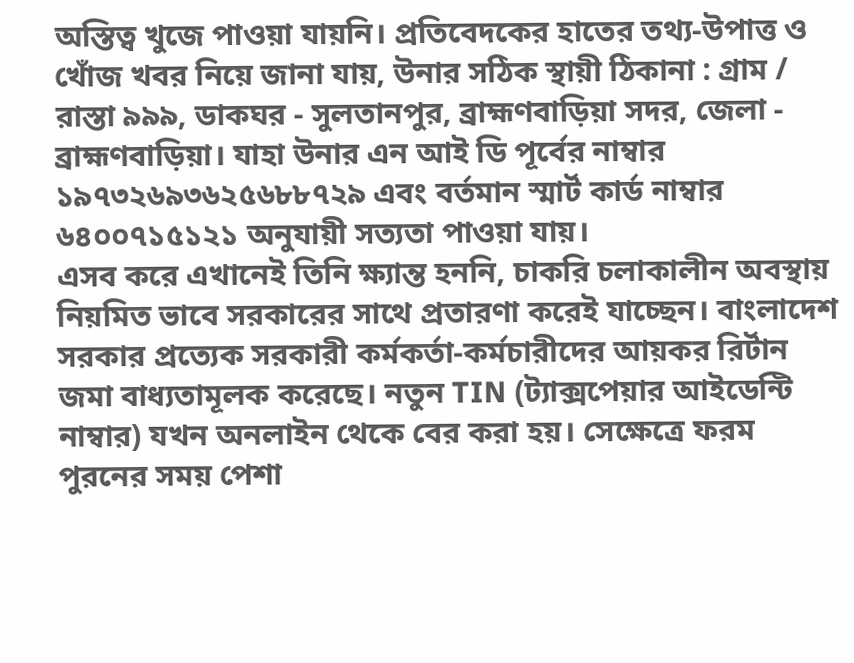অস্তিত্ব খুজে পাওয়া যায়নি। প্রতিবেদকের হাতের তথ্য-উপাত্ত ও খোঁজ খবর নিয়ে জানা যায়, উনার সঠিক স্থায়ী ঠিকানা : গ্রাম / রাস্তা ৯৯৯, ডাকঘর - সুলতানপুর, ব্রাহ্মণবাড়িয়া সদর, জেলা - ব্রাহ্মণবাড়িয়া। যাহা উনার এন আই ডি পূর্বের নাম্বার ১৯৭৩২৬৯৩৬২৫৬৮৮৭২৯ এবং বর্তমান স্মার্ট কার্ড নাম্বার ৬৪০০৭১৫১২১ অনুযায়ী সত্যতা পাওয়া যায়।
এসব করে এখানেই তিনি ক্ষ্যান্ত হননি, চাকরি চলাকালীন অবস্থায় নিয়মিত ভাবে সরকারের সাথে প্রতারণা করেই যাচ্ছেন। বাংলাদেশ সরকার প্রত্যেক সরকারী কর্মকর্তা-কর্মচারীদের আয়কর রির্টান জমা বাধ্যতামূলক করেছে। নতুন TIN (ট্যাক্সপেয়ার আইডেন্টি নাম্বার) যখন অনলাইন থেকে বের করা হয়। সেক্ষেত্রে ফরম পুরনের সময় পেশা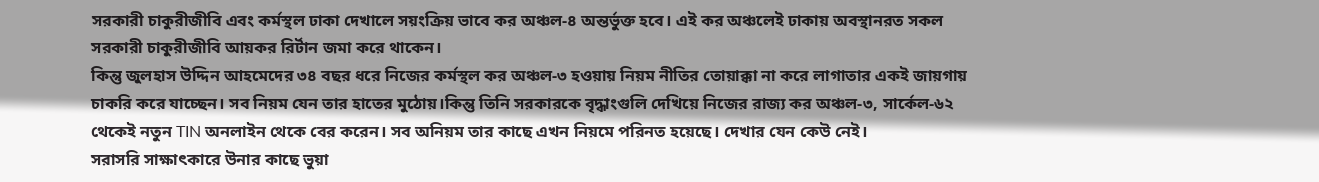সরকারী চাকুরীজীবি এবং কর্মস্থল ঢাকা দেখালে সয়ংক্রিয় ভাবে কর অঞ্চল-৪ অন্তর্ভুক্ত হবে। এই কর অঞ্চলেই ঢাকায় অবস্থানরত সকল সরকারী চাকুরীজীবি আয়কর রির্টান জমা করে থাকেন।
কিন্তু জুলহাস উদ্দিন আহমেদের ৩৪ বছর ধরে নিজের কর্মস্থল কর অঞ্চল-৩ হওয়ায় নিয়ম নীতির তোয়াক্কা না করে লাগাতার একই জায়গায় চাকরি করে যাচ্ছেন। সব নিয়ম যেন তার হাতের মুঠোয়।কিন্তু তিনি সরকারকে বৃদ্ধাংগুলি দেখিয়ে নিজের রাজ্য কর অঞ্চল-৩, সার্কেল-৬২ থেকেই নতুন TIN অনলাইন থেকে বের করেন। সব অনিয়ম তার কাছে এখন নিয়মে পরিনত হয়েছে। দেখার যেন কেউ নেই।
সরাসরি সাক্ষাৎকারে উনার কাছে ভুয়া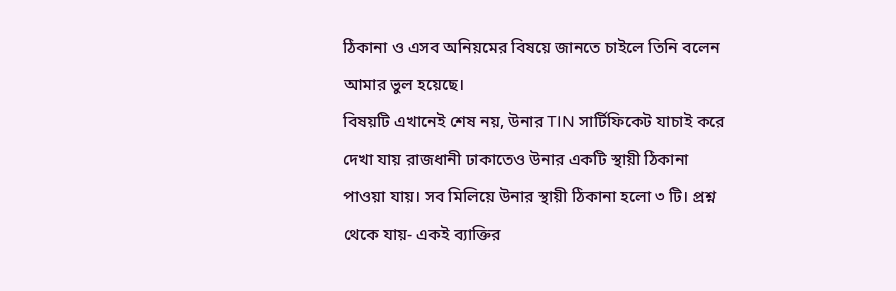ঠিকানা ও এসব অনিয়মের বিষয়ে জানতে চাইলে তিনি বলেন আমার ভুল হয়েছে।
বিষয়টি এখানেই শেষ নয়, উনার TIN সার্টিফিকেট যাচাই করে দেখা যায় রাজধানী ঢাকাতেও উনার একটি স্থায়ী ঠিকানা পাওয়া যায়। সব মিলিয়ে উনার স্থায়ী ঠিকানা হলো ৩ টি। প্রশ্ন থেকে যায়- একই ব্যাক্তির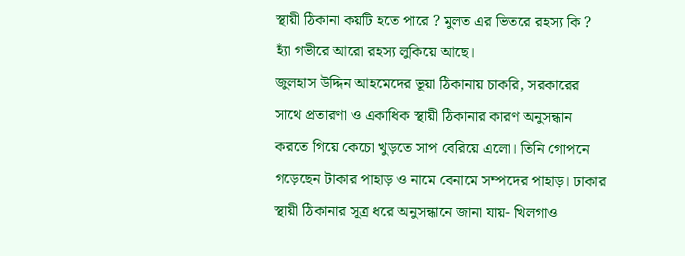স্থায়ী ঠিকানা কয়টি হতে পারে ? মুলত এর ভিতরে রহস্য কি ? হ্যাঁ গভীরে আরো রহস্য লুকিয়ে আছে।
জুলহাস উদ্দিন আহমেদের ভূয়া ঠিকানায় চাকরি, সরকারের সাথে প্রতারণা ও একাধিক স্থায়ী ঠিকানার কারণ অনুসন্ধান করতে গিয়ে কেচো খুড়তে সাপ বেরিয়ে এলো। তিনি গোপনে গড়েছেন টাকার পাহাড় ও নামে বেনামে সম্পদের পাহাড়। ঢাকার স্থায়ী ঠিকানার সূত্র ধরে অনুসন্ধানে জানা যায়- খিলগাও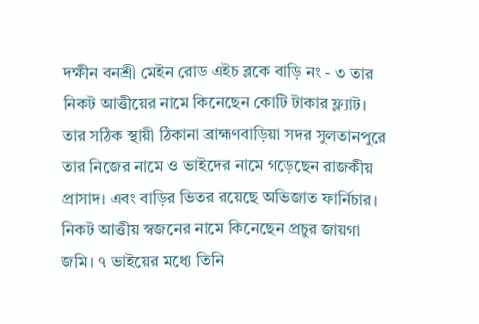দক্ষীন বনশ্রী মেইন রোড এইচ ব্লকে বাড়ি নং - ৩ তার নিকট আত্তীয়ের নামে কিনেছেন কোটি টাকার ফ্ল্যাট। তার সঠিক স্থায়ী ঠিকানা ব্রাহ্মণবাড়িয়া সদর সুলতানপুরে তার নিজের নামে ও ভাইদের নামে গড়েছেন রাজকীয় প্রাসাদ। এবং বাড়ির ভিতর রয়েছে অভিজাত ফার্নিচার। নিকট আত্তীয় স্বজনের নামে কিনেছেন প্রচুর জায়গা জমি। ৭ ভাইয়ের মধ্যে তিনি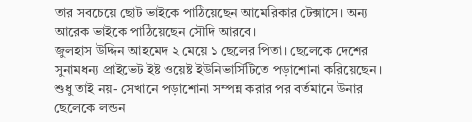তার সবচেয়ে ছোট ভাইকে পাঠিয়েছেন আমেরিকার টেক্সাসে। অন্য আরেক ভাইকে পাঠিয়েছেন সৌদি আরবে।
জুলহাস উদ্দিন আহমেদ ২ মেয়ে ১ ছেলের পিতা। ছেলেকে দেশের সুনামধন্য প্রাইভেট ইষ্ট ওয়েষ্ট ইউনিভার্সিটিতে পড়াশোনা করিয়েছেন। শুধু তাই নয়- সেখানে পড়াশোনা সম্পন্ন করার পর বর্তমানে উনার ছেলেকে লন্ডন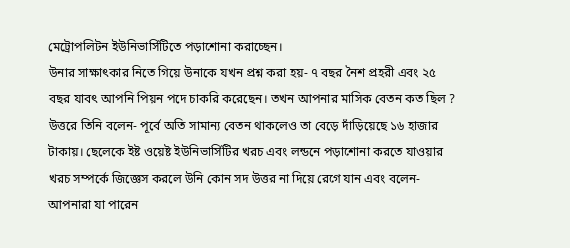মেট্রোপলিটন ইউনিভার্সিটিতে পড়াশোনা করাচ্ছেন।
উনার সাক্ষাৎকার নিতে গিয়ে উনাকে যখন প্রশ্ন করা হয়- ৭ বছর নৈশ প্রহরী এবং ২৫ বছর যাবৎ আপনি পিয়ন পদে চাকরি করেছেন। তখন আপনার মাসিক বেতন কত ছিল ?
উত্তরে তিনি বলেন- পূর্বে অতি সামান্য বেতন থাকলেও তা বেড়ে দাঁড়িয়েছে ১৬ হাজার টাকায়। ছেলেকে ইষ্ট ওয়েষ্ট ইউনিভার্সিটির খরচ এবং লন্ডনে পড়াশোনা করতে যাওয়ার খরচ সম্পর্কে জিজ্ঞেস করলে উনি কোন সদ উত্তর না দিয়ে রেগে যান এবং বলেন- আপনারা যা পারেন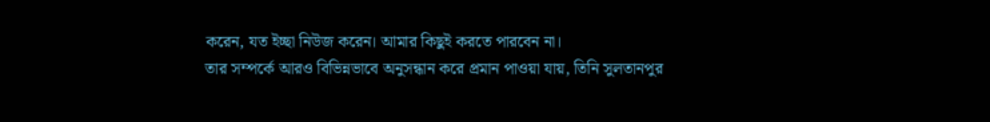করেন, যত ইচ্ছা নিউজ করেন। আমার কিছুই করতে পারবেন না।
তার সম্পর্কে আরও বিভিন্নভাবে অনুসন্ধান করে প্রমান পাওয়া যায়, তিনি সুলতানপুর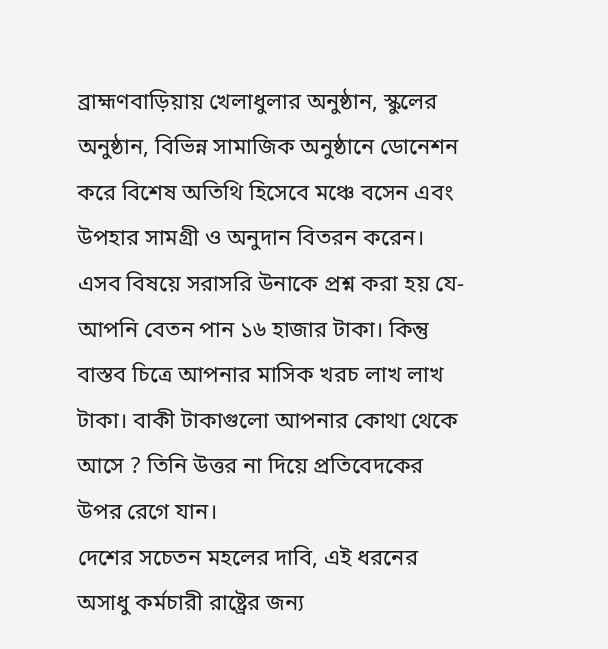ব্রাহ্মণবাড়িয়ায় খেলাধুলার অনুষ্ঠান, স্কুলের অনুষ্ঠান, বিভিন্ন সামাজিক অনুষ্ঠানে ডোনেশন করে বিশেষ অতিথি হিসেবে মঞ্চে বসেন এবং উপহার সামগ্রী ও অনুদান বিতরন করেন।
এসব বিষয়ে সরাসরি উনাকে প্রশ্ন করা হয় যে- আপনি বেতন পান ১৬ হাজার টাকা। কিন্তু বাস্তব চিত্রে আপনার মাসিক খরচ লাখ লাখ টাকা। বাকী টাকাগুলো আপনার কোথা থেকে আসে ? তিনি উত্তর না দিয়ে প্রতিবেদকের উপর রেগে যান।
দেশের সচেতন মহলের দাবি, এই ধরনের অসাধু কর্মচারী রাষ্ট্রের জন্য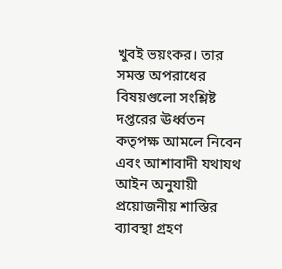খুবই ভয়ংকর। তার সমস্ত অপরাধের বিষয়গুলো সংশ্লিষ্ট দপ্তরের ঊর্ধ্বতন কতৃপক্ষ আমলে নিবেন এবং আশাবাদী যথাযথ আইন অনুযায়ী প্রয়োজনীয় শাস্তির ব্যাবস্থা গ্রহণ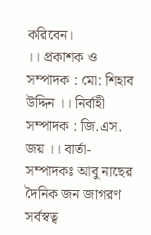করিবেন।
।। প্রকাশক ও সম্পাদক : মো: শিহাব উদ্দিন ।। নির্বাহী সম্পাদক : জি.এস. জয় ।। বার্তা-সম্পাদকঃ আবু নাছের
দৈনিক জন জাগরণ সর্বস্বত্ব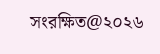সংরক্ষিত@২০২৬